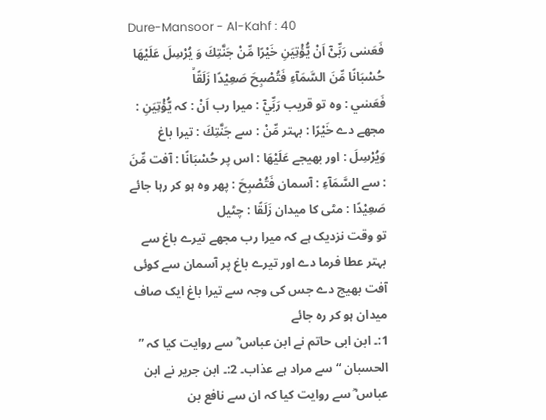Dure-Mansoor - Al-Kahf : 40
فَعَسٰى رَبِّیْۤ اَنْ یُّؤْتِیَنِ خَیْرًا مِّنْ جَنَّتِكَ وَ یُرْسِلَ عَلَیْهَا حُسْبَانًا مِّنَ السَّمَآءِ فَتُصْبِحَ صَعِیْدًا زَلَقًاۙ
فَعَسٰي : وہ تو قریب رَبِّيْٓ : میرا رب اَنْ : کہ يُّؤْتِيَنِ : مجھے دے خَيْرًا : بہتر مِّنْ : سے جَنَّتِكَ : تیرا باغ وَيُرْسِلَ : اور بھیجے عَلَيْهَا : اس پر حُسْبَانًا : آفت مِّنَ : سے السَّمَآءِ : آسمان فَتُصْبِحَ : پھر وہ ہو کر رہا جائے صَعِيْدًا : مٹی کا میدان زَلَقًا : چٹیل
تو وقت نزدیک ہے کہ میرا رب مجھے تیرے باغ سے بہتر عطا فرما دے اور تیرے باغ پر آسمان سے کوئی آفت بھیج دے جس کی وجہ سے تیرا باغ ایک صاف میدان ہو کر رہ جائے
1:۔ ابن ابی حاتم نے ابن عباس ؓ سے روایت کیا کہ ” الحسبان “ سے مراد ہے عذاب۔ 2:۔ ابن جریر نے ابن عباس ؓ سے روایت کیا کہ ان سے نافع بن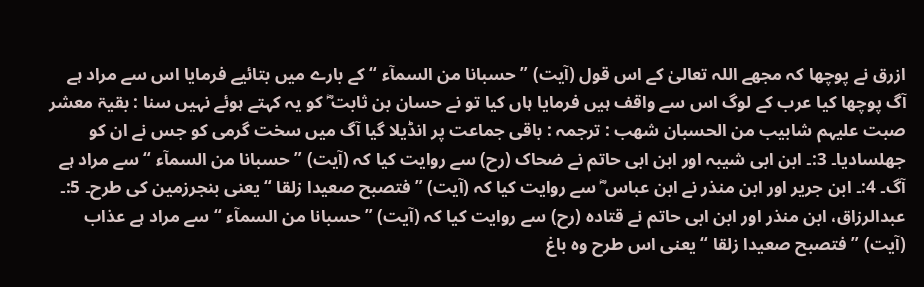ازرق نے پوچھا کہ مجھے اللہ تعالیٰ کے اس قول (آیت) ” حسبانا من السمآء “ کے بارے میں بتائیے فرمایا اس سے مراد ہے آگ پوچھا کیا عرب کے لوگ اس سے واقف ہیں فرمایا ہاں کیا تو نے حسان بن ثابت ؓ کو یہ کہتے ہوئے نہیں سنا : بقیۃ معشر صبت علیہم شابیب من الحسبان شھب : ترجمہ : باقی جماعت پر انڈیلا گیا آگ میں سخت گرمی کو جس نے ان کو جھلسادیا۔ 3:۔ ابن ابی شیبہ اور ابن ابی حاتم نے ضحاک (رح) سے روایت کیا کہ (آیت) ” حسبانا من السمآء “ سے مراد ہے آگ۔ 4:۔ ابن جریر اور ابن منذر نے ابن عباس ؓ سے روایت کیا کہ (آیت) ” فتصبح صعیدا زلقا “ یعنی بنجرزمین کی طرح۔ 5:۔ عبدالرزاق، ابن منذر اور ابن ابی حاتم نے قتادہ (رح) سے روایت کیا کہ (آیت) ” حسبانا من السمآء “ سے مراد ہے عذاب (آیت) ” فتصبح صعیدا زلقا “ یعنی اس طرح وہ باغ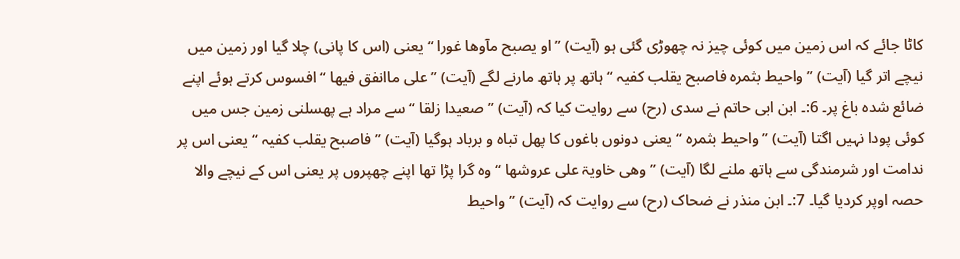کاٹا جائے کہ اس زمین میں کوئی چیز نہ چھوڑی گئی ہو (آیت) ” او یصبح مآوھا غورا “ یعنی (اس کا پانی) چلا گیا اور زمین میں نیچے اتر گیا (آیت) ” واحیط بثمرہ فاصبح یقلب کفیہ “ ہاتھ پر ہاتھ مارنے لگے (آیت) ” علی ماانفق فیھا “ افسوس کرتے ہوئے اپنے ضائع شدہ باغ پر۔ 6:۔ ابن ابی حاتم نے سدی (رح) سے روایت کیا کہ (آیت) ” صعیدا زلقا “ سے مراد ہے پھسلنی زمین جس میں کوئی پودا نہیں اگتا (آیت) ” واحیط بثمرہ “ یعنی دونوں باغوں کا پھل تباہ و برباد ہوگیا (آیت) ” فاصبح یقلب کفیہ “ یعنی اس پر ندامت اور شرمندگی سے ہاتھ ملنے لگا (آیت) ” وھی خاویۃ علی عروشھا “ وہ گرا پڑا تھا اپنے چھپروں پر یعنی اس کے نیچے والا حصہ اوپر کردیا گیا۔ 7:۔ ابن منذر نے ضحاک (رح) سے روایت کہ (آیت) ” واحیط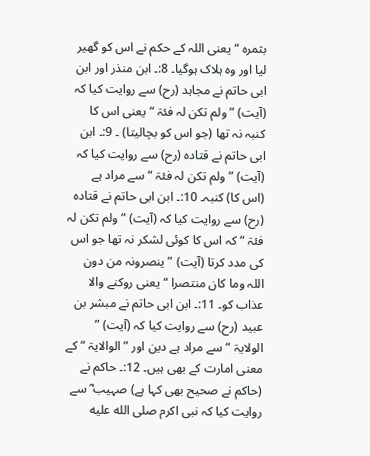بثمرہ “ یعنی اللہ کے حکم نے اس کو گھیر لیا اور وہ ہلاک ہوگیا۔ 8:۔ ابن منذر اور ابن ابی حاتم نے مجاہد (رح) سے روایت کیا کہ (آیت) ” ولم تکن لہ فئۃ “ یعنی اس کا کنبہ نہ تھا (جو اس کو بچالیتا) ۔ 9:۔ ابن ابی حاتم نے قتادہ (رح) سے روایت کیا کہ (آیت) ” ولم تکن لہ فئۃ “ سے مراد ہے (اس کا) کنبہ۔ 10:۔ ابن ابی حاتم نے قتادہ (رح) سے روایت کیا کہ (آیت) ” ولم تکن لہ فئۃ “ کہ اس کا کوئی لشکر نہ تھا جو اس کی مدد کرتا (آیت) ” ینصرونہ من دون اللہ وما کان منتصرا “ یعنی روکنے والا عذاب کو۔ 11:۔ ابن ابی حاتم نے مبشر بن عبید (رح) سے روایت کیا کہ (آیت) ” الولایۃ “ سے مراد ہے دین اور ” الوالایۃ “ کے معنی امارت کے بھی ہیں۔ 12:۔ حاکم نے (حاکم نے صحیح بھی کہا ہے) صہیب ؓ سے روایت کیا کہ نبی اکرم صلى الله عليه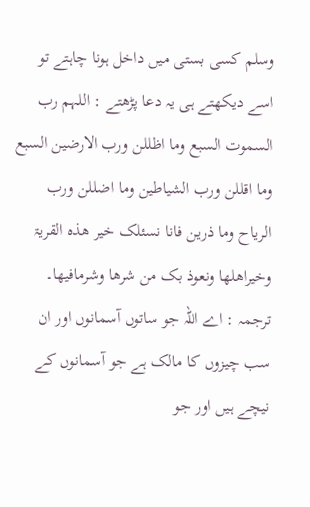وسلم کسی بستی میں داخل ہونا چاہتے تو اسے دیکھتے ہی یہ دعا پڑھتے : اللہم رب السموت السبع وما اظللن ورب الارضین السبع وما اقللن ورب الشیاطین وما اضللن ورب الریاح وما ذرین فانا نسئلک خیر ھذہ القریۃ وخیراھلھا ونعوذ بک من شرھا وشرمافیھا۔ ترجمہ : اے اللہ جو ساتوں آسمانوں اور ان سب چیزوں کا مالک ہے جو آسمانوں کے نیچے ہیں اور جو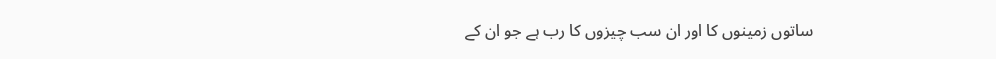ساتوں زمینوں کا اور ان سب چیزوں کا رب ہے جو ان کے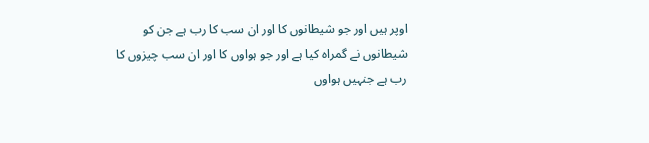اوپر ہیں اور جو شیطانوں کا اور ان سب کا رب ہے جن کو شیطانوں نے گمراہ کیا ہے اور جو ہواوں کا اور ان سب چیزوں کا رب ہے جنہیں ہواوں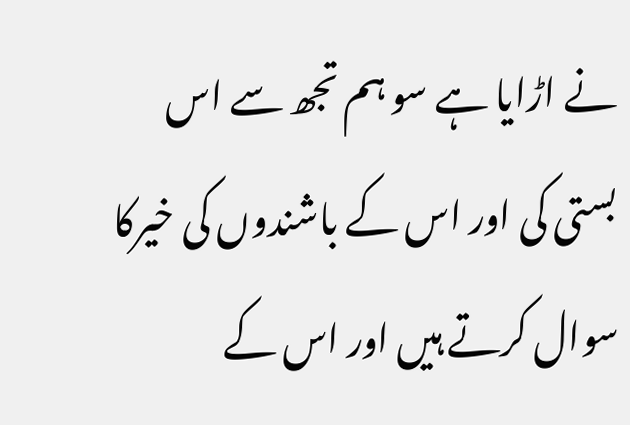نے اڑایا ہے سو ہم تجھ سے اس بستی کی اور اس کے باشندوں کی خیرکا سوال کرتے ہیں اور اس کے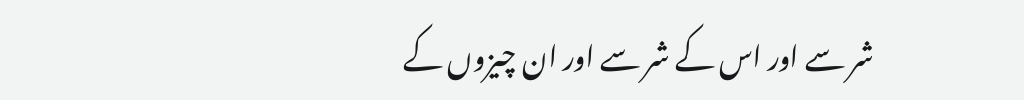شر سے اور اس کے شر سے اور ان چیزوں کے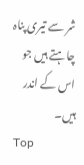شر سے تیری پناہ چاہتے ہیں جو اس کے اندر ہیں۔
Top